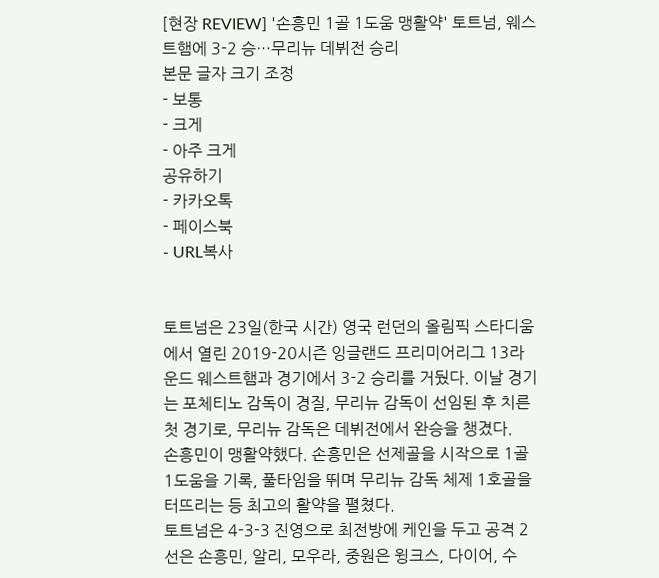[현장 REVIEW] '손흥민 1골 1도움 맹활약' 토트넘, 웨스트햄에 3-2 승…무리뉴 데뷔전 승리
본문 글자 크기 조정
- 보통
- 크게
- 아주 크게
공유하기
- 카카오톡
- 페이스북
- URL복사


토트넘은 23일(한국 시간) 영국 런던의 올림픽 스타디움에서 열린 2019-20시즌 잉글랜드 프리미어리그 13라운드 웨스트햄과 경기에서 3-2 승리를 거뒀다. 이날 경기는 포체티노 감독이 경질, 무리뉴 감독이 선임된 후 치른 첫 경기로, 무리뉴 감독은 데뷔전에서 완승을 챙겼다.
손흥민이 맹활약했다. 손흥민은 선제골을 시작으로 1골 1도움을 기록, 풀타임을 뛰며 무리뉴 감독 체제 1호골을 터뜨리는 등 최고의 활약을 펼쳤다.
토트넘은 4-3-3 진영으로 최전방에 케인을 두고 공격 2선은 손흥민, 알리, 모우라, 중원은 윙크스, 다이어, 수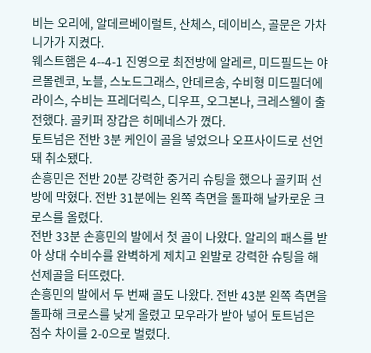비는 오리에, 알데르베이럴트, 산체스, 데이비스, 골문은 가차니가가 지켰다.
웨스트햄은 4--4-1 진영으로 최전방에 알레르, 미드필드는 야르몰렌코, 노블, 스노드그래스, 안데르송, 수비형 미드필더에 라이스, 수비는 프레더릭스, 디우프, 오그본나, 크레스웰이 출전했다. 골키퍼 장갑은 히메네스가 꼈다.
토트넘은 전반 3분 케인이 골을 넣었으나 오프사이드로 선언돼 취소됐다.
손흥민은 전반 20분 강력한 중거리 슈팅을 했으나 골키퍼 선방에 막혔다. 전반 31분에는 왼쪽 측면을 돌파해 날카로운 크로스를 올렸다.
전반 33분 손흥민의 발에서 첫 골이 나왔다. 알리의 패스를 받아 상대 수비수를 완벽하게 제치고 왼발로 강력한 슈팅을 해 선제골을 터뜨렸다.
손흥민의 발에서 두 번째 골도 나왔다. 전반 43분 왼쪽 측면을 돌파해 크로스를 낮게 올렸고 모우라가 받아 넣어 토트넘은 점수 차이를 2-0으로 벌렸다.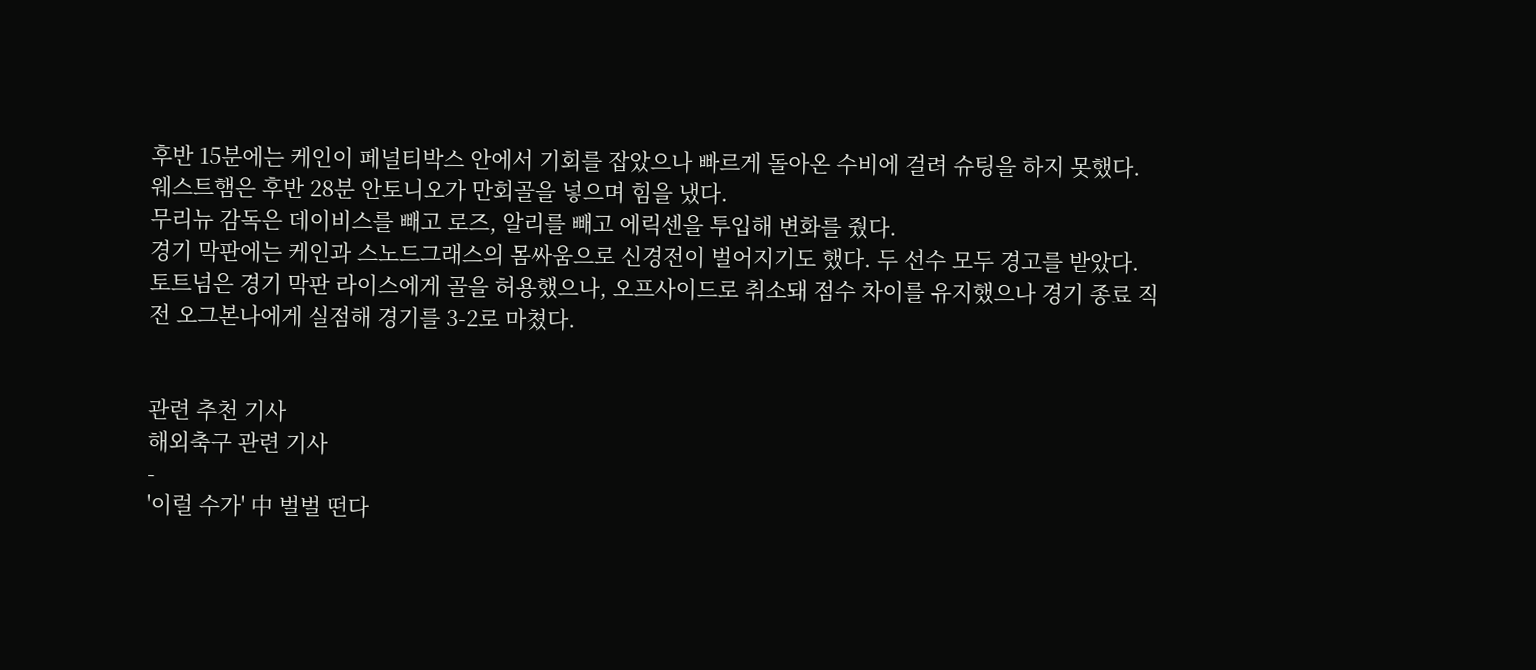후반 15분에는 케인이 페널티박스 안에서 기회를 잡았으나 빠르게 돌아온 수비에 걸려 슈팅을 하지 못했다.
웨스트햄은 후반 28분 안토니오가 만회골을 넣으며 힘을 냈다.
무리뉴 감독은 데이비스를 빼고 로즈, 알리를 빼고 에릭센을 투입해 변화를 줬다.
경기 막판에는 케인과 스노드그래스의 몸싸움으로 신경전이 벌어지기도 했다. 두 선수 모두 경고를 받았다.
토트넘은 경기 막판 라이스에게 골을 허용했으나, 오프사이드로 취소돼 점수 차이를 유지했으나 경기 종료 직전 오그본나에게 실점해 경기를 3-2로 마쳤다.


관련 추천 기사
해외축구 관련 기사
-
'이럴 수가' 中 벌벌 떤다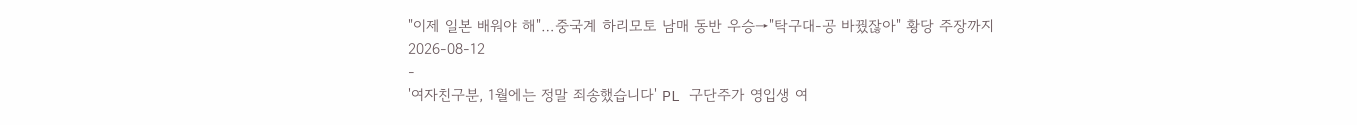"이제 일본 배워야 해"…중국계 하리모토 남매 동반 우승→"탁구대-공 바꿨잖아" 황당 주장까지
2026-08-12
-
'여자친구분, 1월에는 정말 죄송했습니다' PL 구단주가 영입생 여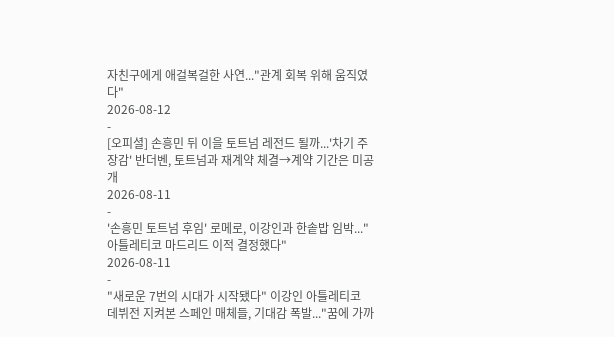자친구에게 애걸복걸한 사연..."관계 회복 위해 움직였다"
2026-08-12
-
[오피셜] 손흥민 뒤 이을 토트넘 레전드 될까...'차기 주장감' 반더벤, 토트넘과 재계약 체결→계약 기간은 미공개
2026-08-11
-
'손흥민 토트넘 후임' 로메로, 이강인과 한솥밥 임박..."아틀레티코 마드리드 이적 결정했다"
2026-08-11
-
"새로운 7번의 시대가 시작됐다" 이강인 아틀레티코 데뷔전 지켜본 스페인 매체들, 기대감 폭발..."꿈에 가까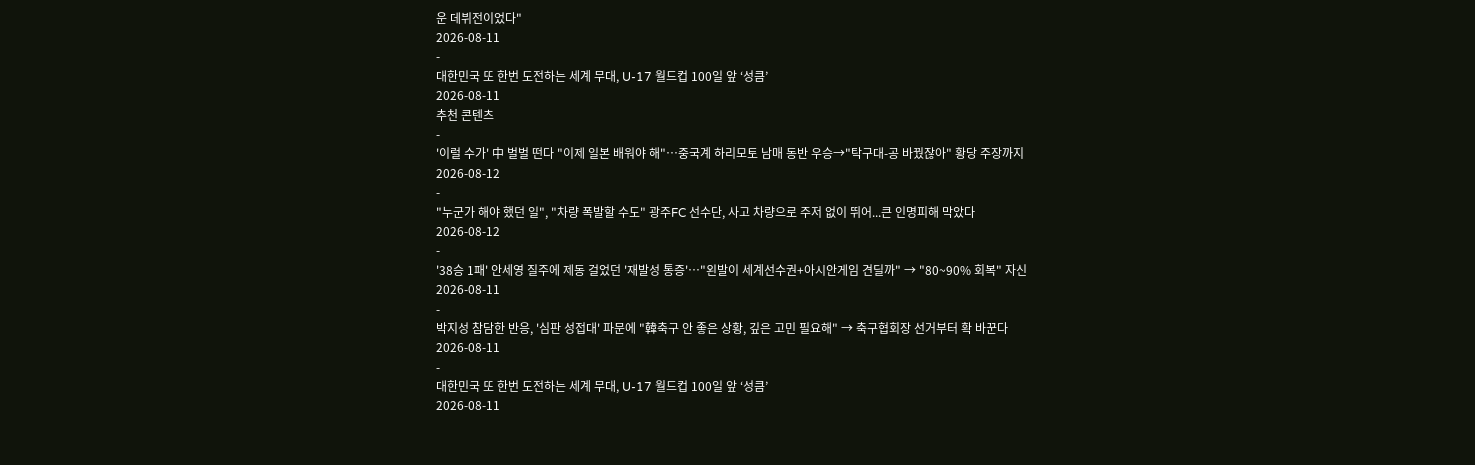운 데뷔전이었다"
2026-08-11
-
대한민국 또 한번 도전하는 세계 무대, U-17 월드컵 100일 앞 ‘성큼’
2026-08-11
추천 콘텐츠
-
'이럴 수가' 中 벌벌 떤다 "이제 일본 배워야 해"…중국계 하리모토 남매 동반 우승→"탁구대-공 바꿨잖아" 황당 주장까지
2026-08-12
-
"누군가 해야 했던 일", "차량 폭발할 수도" 광주FC 선수단, 사고 차량으로 주저 없이 뛰어...큰 인명피해 막았다
2026-08-12
-
'38승 1패' 안세영 질주에 제동 걸었던 '재발성 통증'…"왼발이 세계선수권+아시안게임 견딜까" → "80~90% 회복" 자신
2026-08-11
-
박지성 참담한 반응, '심판 성접대' 파문에 "韓축구 안 좋은 상황, 깊은 고민 필요해" → 축구협회장 선거부터 확 바꾼다
2026-08-11
-
대한민국 또 한번 도전하는 세계 무대, U-17 월드컵 100일 앞 ‘성큼’
2026-08-11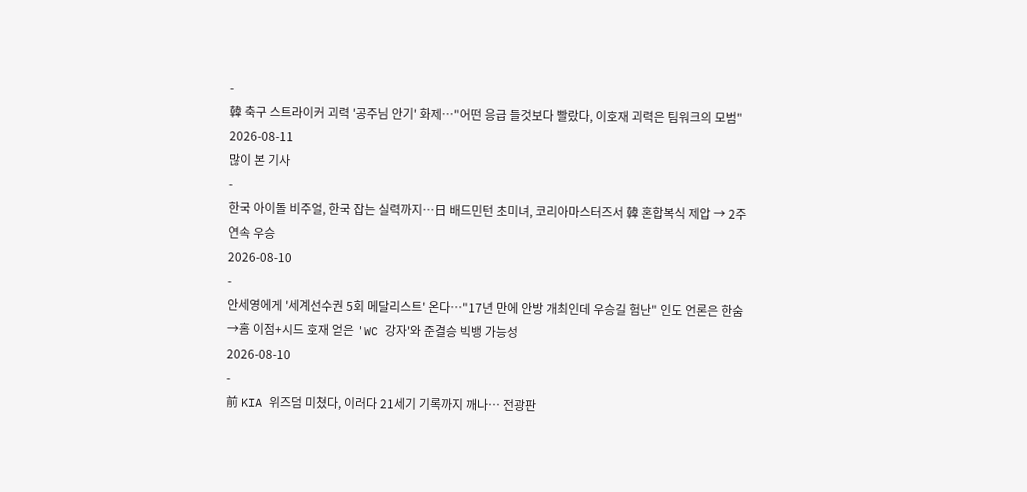-
韓 축구 스트라이커 괴력 '공주님 안기' 화제…"어떤 응급 들것보다 빨랐다, 이호재 괴력은 팀워크의 모범"
2026-08-11
많이 본 기사
-
한국 아이돌 비주얼, 한국 잡는 실력까지…日 배드민턴 초미녀, 코리아마스터즈서 韓 혼합복식 제압 → 2주 연속 우승
2026-08-10
-
안세영에게 '세계선수권 5회 메달리스트' 온다…"17년 만에 안방 개최인데 우승길 험난" 인도 언론은 한숨→홈 이점+시드 호재 얻은 'WC 강자'와 준결승 빅뱅 가능성
2026-08-10
-
前 KIA 위즈덤 미쳤다, 이러다 21세기 기록까지 깨나… 전광판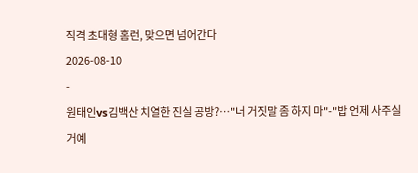직격 초대형 홈런, 맞으면 넘어간다
2026-08-10
-
원태인vs김백산 치열한 진실 공방?…"너 거짓말 좀 하지 마"-"밥 언제 사주실 거예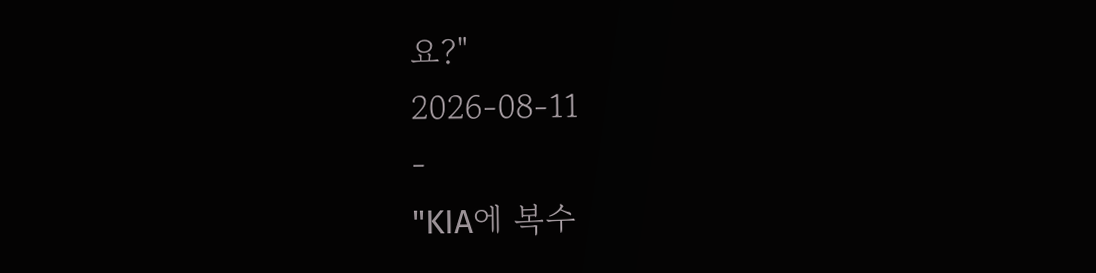요?"
2026-08-11
-
"KIA에 복수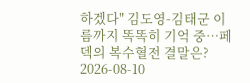하겠다" 김도영-김태군 이름까지 똑똑히 기억 중…페덱의 복수혈전 결말은?
2026-08-10